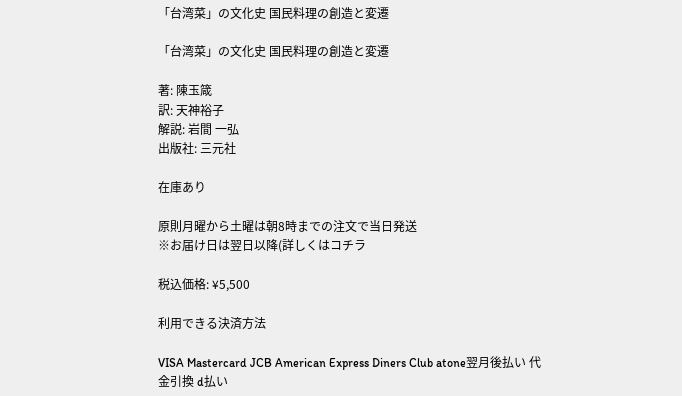「台湾菜」の文化史 国民料理の創造と変遷

「台湾菜」の文化史 国民料理の創造と変遷

著: 陳玉箴
訳: 天神裕子
解説: 岩間 一弘
出版社: 三元社

在庫あり

原則月曜から土曜は朝8時までの注文で当日発送
※お届け日は翌日以降(詳しくはコチラ

税込価格: ¥5,500

利用できる決済方法

VISA Mastercard JCB American Express Diners Club atone翌月後払い 代金引換 d払い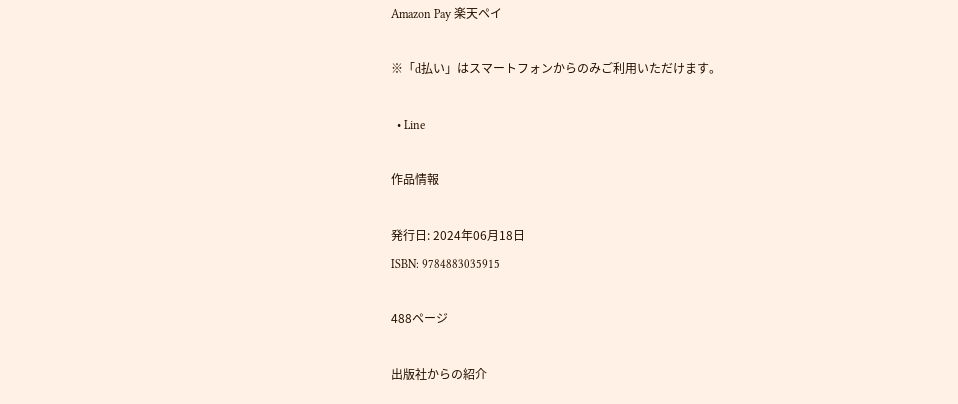Amazon Pay 楽天ペイ

※「d払い」はスマートフォンからのみご利用いただけます。

  • Line

作品情報

発行日: 2024年06月18日
ISBN: 9784883035915

488ページ

出版社からの紹介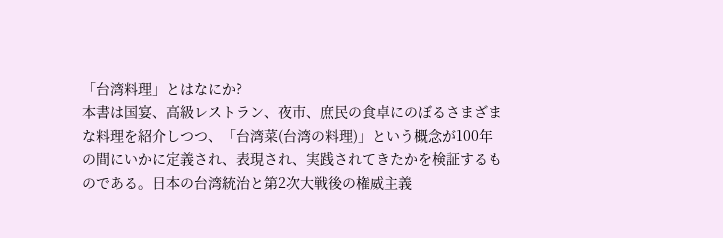「台湾料理」とはなにか?
本書は国宴、高級レストラン、夜市、庶民の食卓にのぼるさまざまな料理を紹介しつつ、「台湾菜(台湾の料理)」という概念が100年の間にいかに定義され、表現され、実践されてきたかを検証するものである。日本の台湾統治と第2次大戦後の権威主義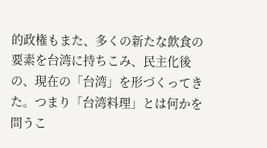的政権もまた、多くの新たな飲食の要素を台湾に持ちこみ、民主化後の、現在の「台湾」を形づくってきた。つまり「台湾料理」とは何かを問うこ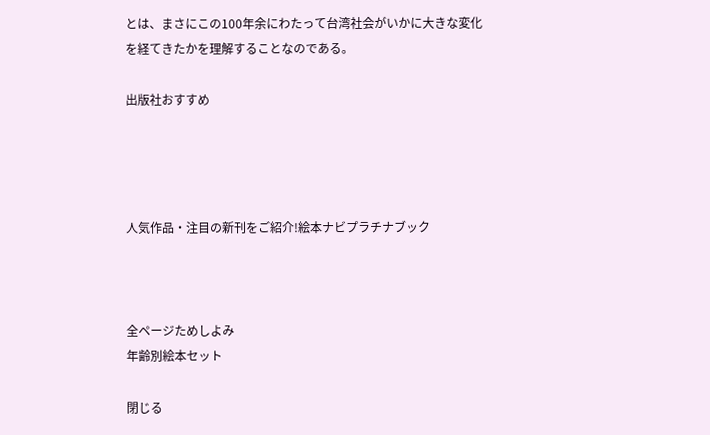とは、まさにこの100年余にわたって台湾社会がいかに大きな変化を経てきたかを理解することなのである。

出版社おすすめ




人気作品・注目の新刊をご紹介!絵本ナビプラチナブック



全ページためしよみ
年齢別絵本セット

閉じる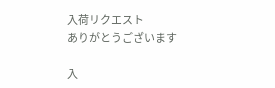入荷リクエスト
ありがとうございます

入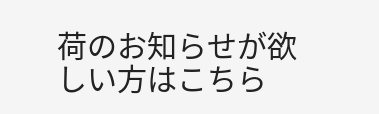荷のお知らせが欲しい方はこちら